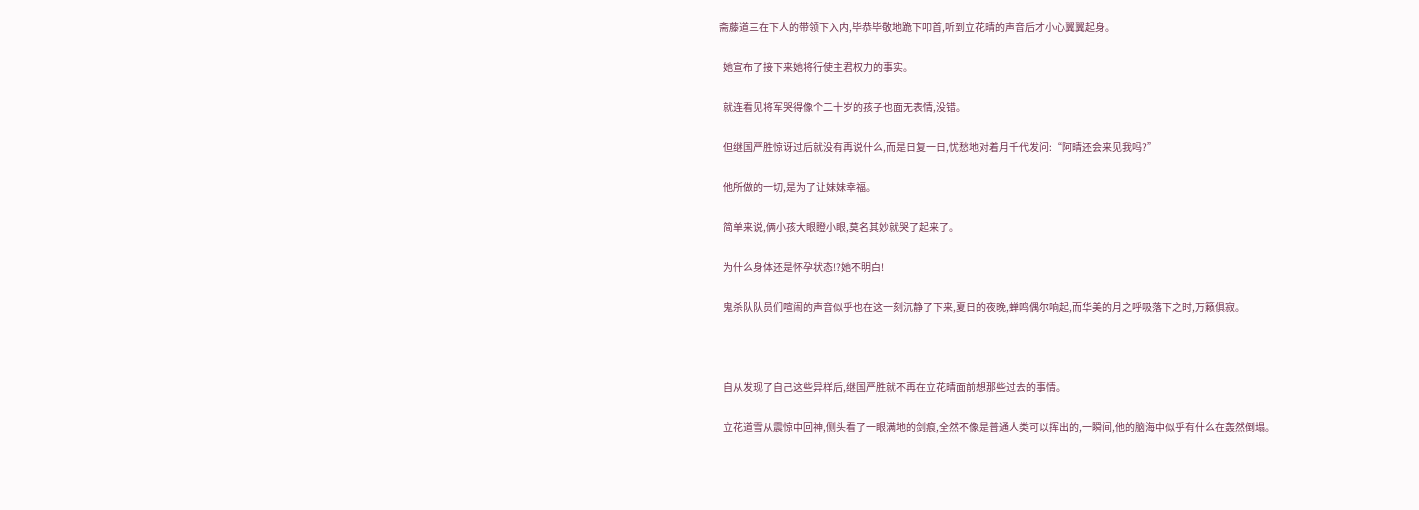斋藤道三在下人的带领下入内,毕恭毕敬地跪下叩首,听到立花晴的声音后才小心翼翼起身。

  她宣布了接下来她将行使主君权力的事实。

  就连看见将军哭得像个二十岁的孩子也面无表情,没错。

  但继国严胜惊讶过后就没有再说什么,而是日复一日,忧愁地对着月千代发问:“阿晴还会来见我吗?”

  他所做的一切,是为了让妹妹幸福。

  简单来说,俩小孩大眼瞪小眼,莫名其妙就哭了起来了。

  为什么身体还是怀孕状态!?她不明白!

  鬼杀队队员们喧闹的声音似乎也在这一刻沉静了下来,夏日的夜晚,蝉鸣偶尔响起,而华美的月之呼吸落下之时,万籁俱寂。



  自从发现了自己这些异样后,继国严胜就不再在立花晴面前想那些过去的事情。

  立花道雪从震惊中回神,侧头看了一眼满地的剑痕,全然不像是普通人类可以挥出的,一瞬间,他的脑海中似乎有什么在轰然倒塌。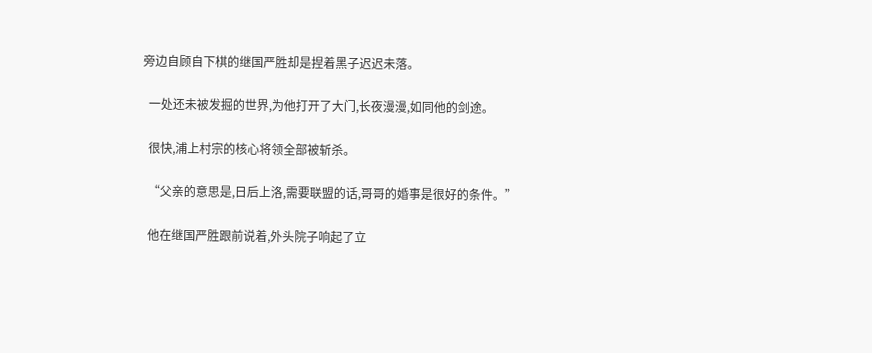旁边自顾自下棋的继国严胜却是捏着黑子迟迟未落。

  一处还未被发掘的世界,为他打开了大门,长夜漫漫,如同他的剑途。

  很快,浦上村宗的核心将领全部被斩杀。

  “父亲的意思是,日后上洛,需要联盟的话,哥哥的婚事是很好的条件。”

  他在继国严胜跟前说着,外头院子响起了立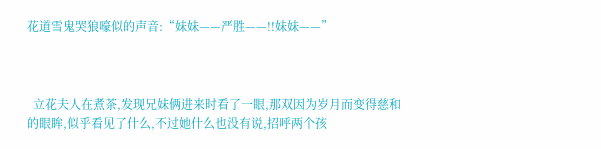花道雪鬼哭狼嚎似的声音:“妹妹——严胜——!!妹妹——”



  立花夫人在煮茶,发现兄妹俩进来时看了一眼,那双因为岁月而变得慈和的眼眸,似乎看见了什么,不过她什么也没有说,招呼两个孩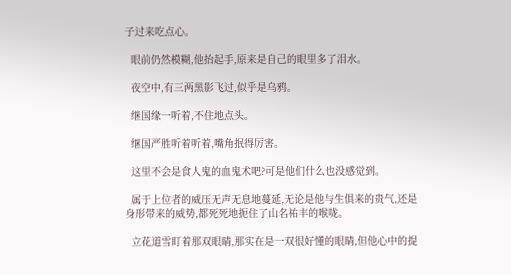子过来吃点心。

  眼前仍然模糊,他抬起手,原来是自己的眼里多了泪水。

  夜空中,有三两黑影飞过,似乎是乌鸦。

  继国缘一听着,不住地点头。

  继国严胜听着听着,嘴角抿得厉害。

  这里不会是食人鬼的血鬼术吧?可是他们什么也没感觉到。

  属于上位者的威压无声无息地蔓延,无论是他与生俱来的贵气,还是身形带来的威势,都死死地扼住了山名祐丰的喉咙。

  立花道雪盯着那双眼睛,那实在是一双很好懂的眼睛,但他心中的提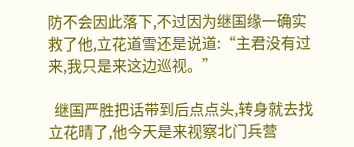防不会因此落下,不过因为继国缘一确实救了他,立花道雪还是说道:“主君没有过来,我只是来这边巡视。”

  继国严胜把话带到后点点头,转身就去找立花晴了,他今天是来视察北门兵营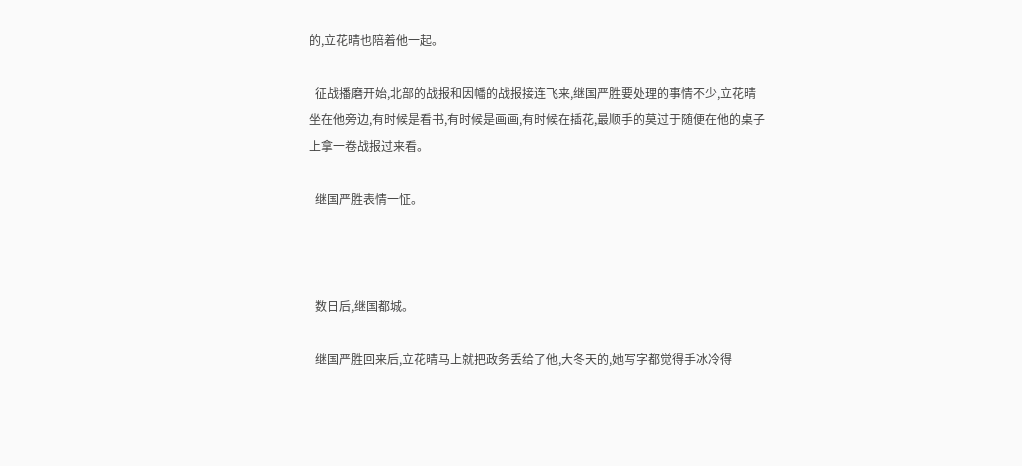的,立花晴也陪着他一起。

  征战播磨开始,北部的战报和因幡的战报接连飞来,继国严胜要处理的事情不少,立花晴坐在他旁边,有时候是看书,有时候是画画,有时候在插花,最顺手的莫过于随便在他的桌子上拿一卷战报过来看。

  继国严胜表情一怔。



  数日后,继国都城。

  继国严胜回来后,立花晴马上就把政务丢给了他,大冬天的,她写字都觉得手冰冷得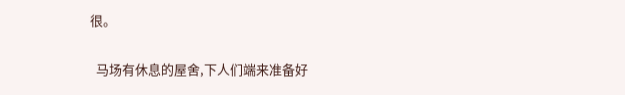很。

  马场有休息的屋舍,下人们端来准备好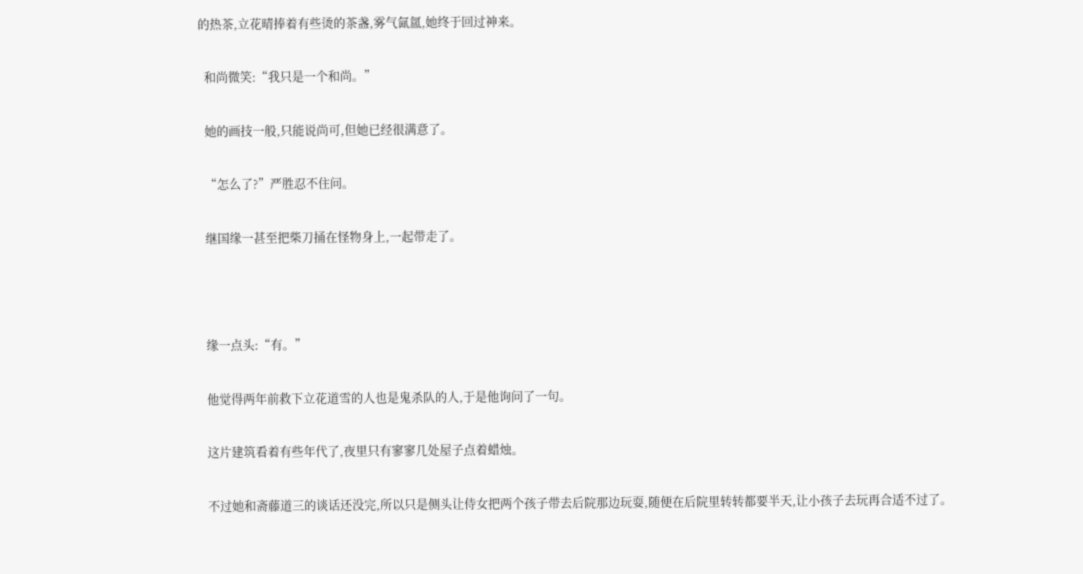的热茶,立花晴捧着有些烫的茶盏,雾气氤氲,她终于回过神来。

  和尚微笑:“我只是一个和尚。”

  她的画技一般,只能说尚可,但她已经很满意了。

  “怎么了?”严胜忍不住问。

  继国缘一甚至把柴刀捅在怪物身上,一起带走了。



  缘一点头:“有。”

  他觉得两年前救下立花道雪的人也是鬼杀队的人,于是他询问了一句。

  这片建筑看着有些年代了,夜里只有寥寥几处屋子点着蜡烛。

  不过她和斋藤道三的谈话还没完,所以只是侧头让侍女把两个孩子带去后院那边玩耍,随便在后院里转转都要半天,让小孩子去玩再合适不过了。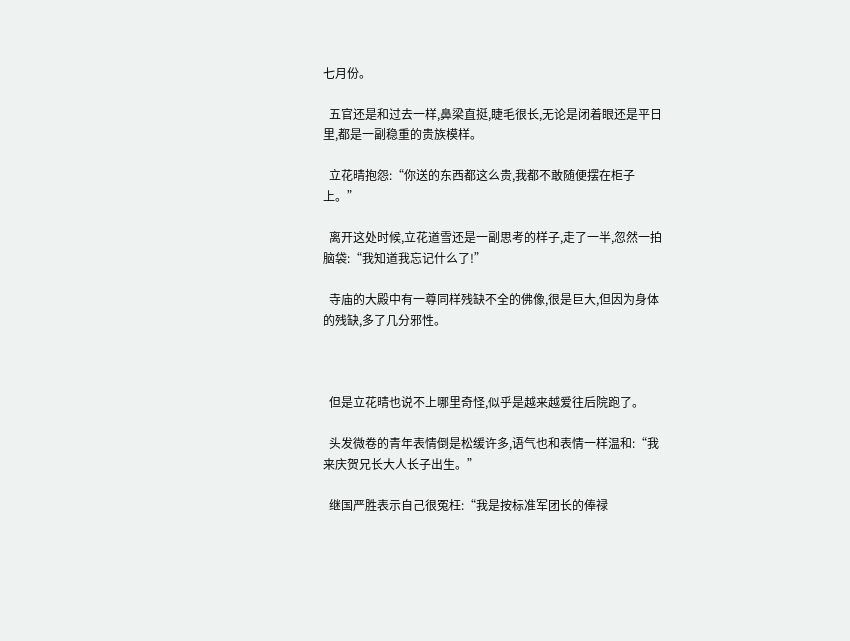七月份。

  五官还是和过去一样,鼻梁直挺,睫毛很长,无论是闭着眼还是平日里,都是一副稳重的贵族模样。

  立花晴抱怨:“你送的东西都这么贵,我都不敢随便摆在柜子上。”

  离开这处时候,立花道雪还是一副思考的样子,走了一半,忽然一拍脑袋:“我知道我忘记什么了!”

  寺庙的大殿中有一尊同样残缺不全的佛像,很是巨大,但因为身体的残缺,多了几分邪性。



  但是立花晴也说不上哪里奇怪,似乎是越来越爱往后院跑了。

  头发微卷的青年表情倒是松缓许多,语气也和表情一样温和:“我来庆贺兄长大人长子出生。”

  继国严胜表示自己很冤枉:“我是按标准军团长的俸禄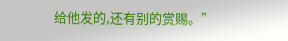给他发的,还有别的赏赐。”